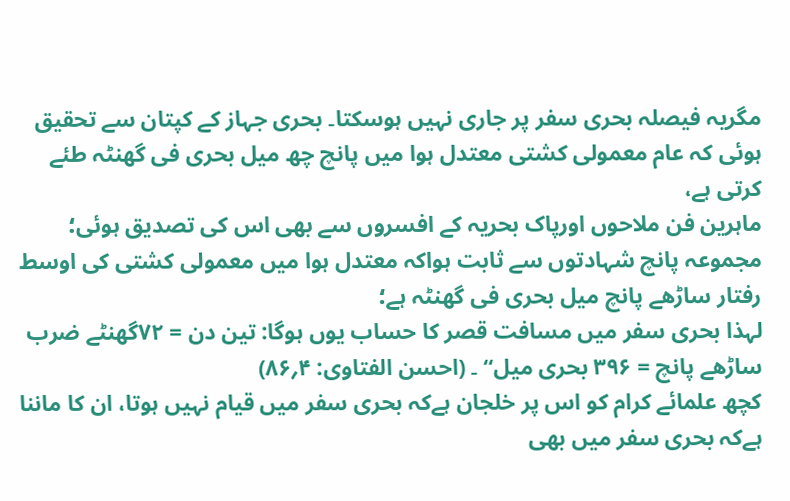مگریہ فیصلہ بحری سفر پر جاری نہیں ہوسکتا۔ بحری جہاز کے کپتان سے تحقیق ہوئی کہ عام معمولی کشتی معتدل ہوا میں پانچ چھ میل بحری فی گھنٹہ طئے کرتی ہے،
ماہرین فن ملاحوں اورپاک بحریہ کے افسروں سے بھی اس کی تصدیق ہوئی؛ مجموعہ پانچ شہادتوں سے ثابت ہواکہ معتدل ہوا میں معمولی کشتی کی اوسط رفتار ساڑھے پانچ میل بحری فی گھنٹہ ہے؛
لہذا بحری سفر میں مسافت قصر کا حساب یوں ہوگا: تین دن = ۷۲گھنٹے ضرب ساڑھے پانچ = ۳۹۶ بحری میل‘‘ ۔ (احسن الفتاوی: ۴؍۸۶)
کچھ علمائے کرام کو اس پر خلجان ہےکہ بحری سفر میں قیام نہیں ہوتا، ان کا ماننا ہےکہ بحری سفر میں بھی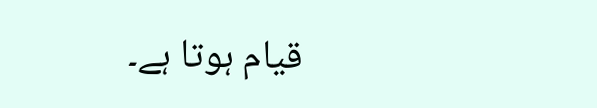قیام ہوتا ہے۔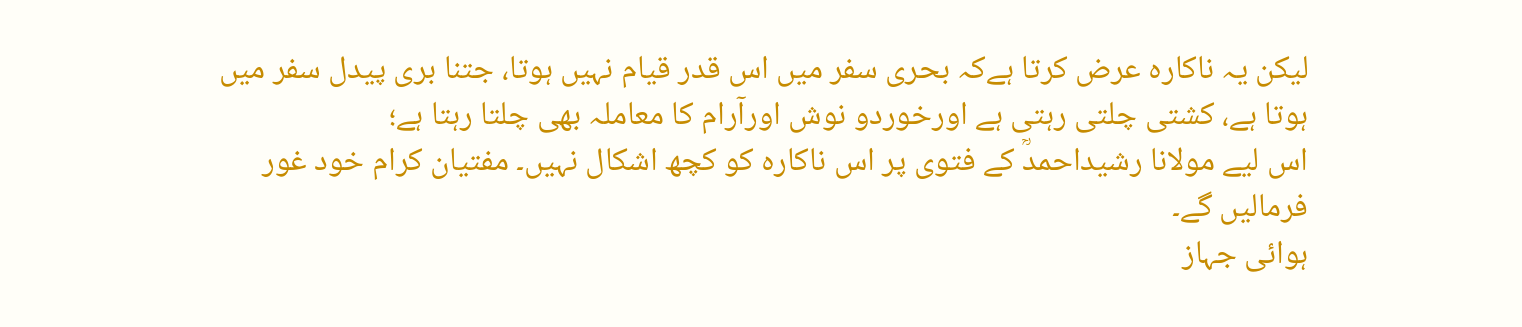لیکن یہ ناکارہ عرض کرتا ہےکہ بحری سفر میں اس قدر قیام نہیں ہوتا، جتنا بری پیدل سفر میں ہوتا ہے، کشتی چلتی رہتی ہے اورخوردو نوش اورآرام کا معاملہ بھی چلتا رہتا ہے؛
اس لیے مولانا رشیداحمدؒ کے فتوی پر اس ناکارہ کو کچھ اشکال نہیں۔ مفتیان کرام خود غور فرمالیں گے۔
ہوائی جہاز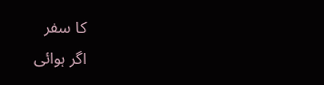کا سفر
اگر ہوائی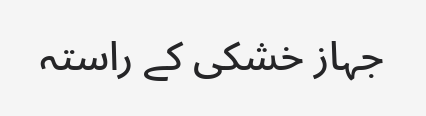جہاز خشکی کے راستہ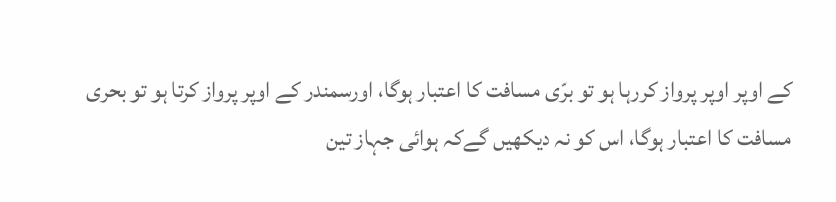کے اوپر اوپر پرواز کررہا ہو تو برّی مسافت کا اعتبار ہوگا، اورسمندر کے اوپر پرواز کرتا ہو تو بحری مسافت کا اعتبار ہوگا، اس کو نہ دیکھیں گےکہ ہوائی جہاز تین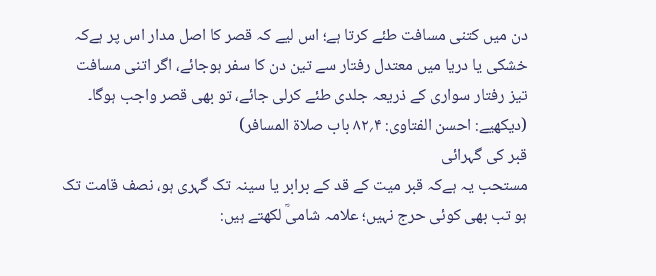دن میں کتنی مسافت طئے کرتا ہے؛ اس لیے کہ قصر کا اصل مدار اس پر ہےکہ خشکی یا دریا میں معتدل رفتار سے تین دن کا سفر ہوجائے، اگر اتنی مسافت تیز رفتار سواری کے ذریعہ جلدی طئے کرلی جائے، تو بھی قصر واجب ہوگا۔ (دیکھیے: احسن الفتاوی: ۴؍۸۲ باب صلاۃ المسافر)
قبر کی گہرائی
مستحب یہ ہےکہ قبر میت کے قد کے برابر یا سینہ تک گہری ہو، نصف قامت تک ہو تب بھی کوئی حرج نہیں؛ علامہ شامیؒ لکھتے ہیں: